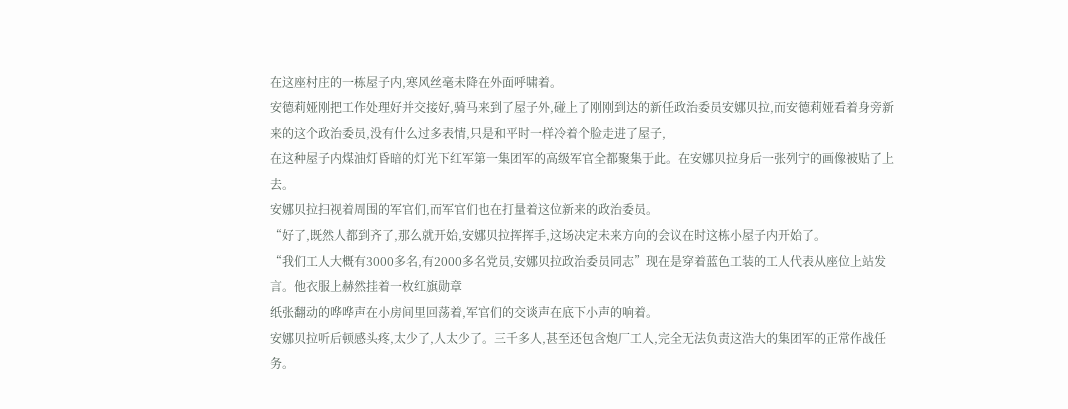在这座村庄的一栋屋子内,寒风丝毫未降在外面呼啸着。
安德莉娅刚把工作处理好并交接好,骑马来到了屋子外,碰上了刚刚到达的新任政治委员安娜贝拉,而安德莉娅看着身旁新来的这个政治委员,没有什么过多表情,只是和平时一样冷着个脸走进了屋子,
在这种屋子内煤油灯昏暗的灯光下红军第一集团军的高级军官全都聚集于此。在安娜贝拉身后一张列宁的画像被贴了上去。
安娜贝拉扫视着周围的军官们,而军官们也在打量着这位新来的政治委员。
“好了,既然人都到齐了,那么就开始,安娜贝拉挥挥手,这场决定未来方向的会议在时这栋小屋子内开始了。
“我们工人大概有3000多名,有2000多名党员,安娜贝拉政治委员同志”现在是穿着蓝色工装的工人代表从座位上站发言。他衣服上赫然挂着一枚红旗勋章
纸张翻动的哗哗声在小房间里回荡着,军官们的交谈声在底下小声的响着。
安娜贝拉听后顿感头疼,太少了,人太少了。三千多人,甚至还包含炮厂工人,完全无法负责这浩大的集团军的正常作战任务。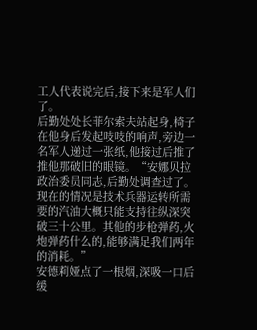工人代表说完后,接下来是军人们了。
后勤处处长菲尔索夫站起身,椅子在他身后发起吱吱的响声,旁边一名军人递过一张纸,他接过后推了推他那破旧的眼镜。“安娜贝拉政治委员同志,后勤处调查过了。现在的情况是技术兵器运转所需要的汽油大概只能支持往纵深突破三十公里。其他的步枪弹药,火炮弹药什么的,能够满足我们两年的消耗。”
安德莉娅点了一根烟,深吸一口后缓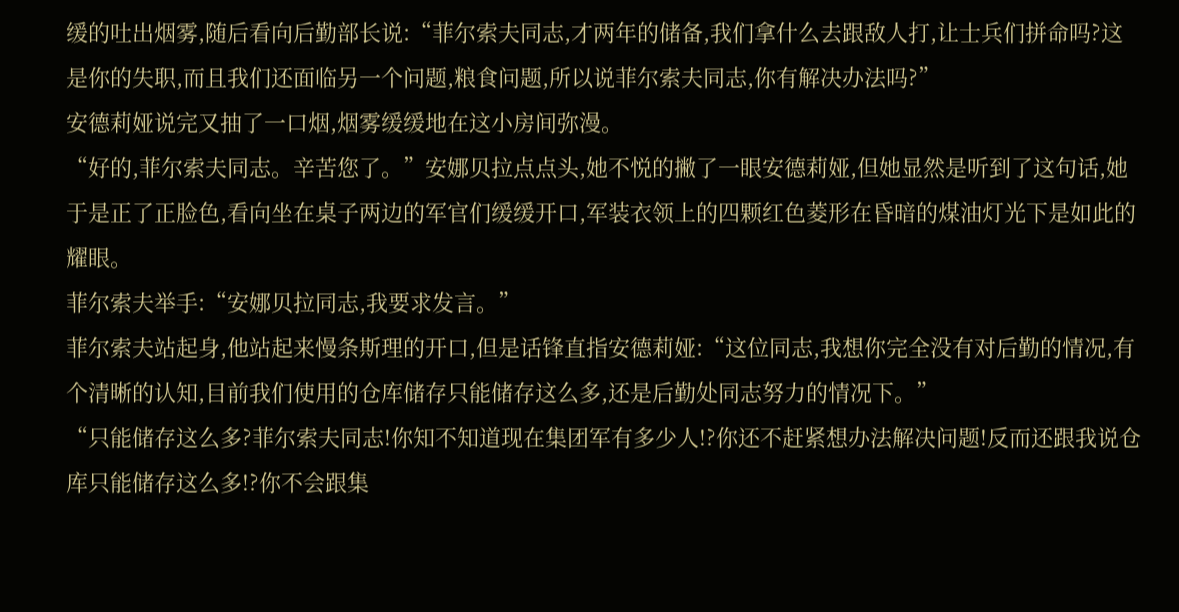缓的吐出烟雾,随后看向后勤部长说:“菲尔索夫同志,才两年的储备,我们拿什么去跟敌人打,让士兵们拼命吗?这是你的失职,而且我们还面临另一个问题,粮食问题,所以说菲尔索夫同志,你有解决办法吗?”
安德莉娅说完又抽了一口烟,烟雾缓缓地在这小房间弥漫。
“好的,菲尔索夫同志。辛苦您了。”安娜贝拉点点头,她不悦的撇了一眼安德莉娅,但她显然是听到了这句话,她于是正了正脸色,看向坐在桌子两边的军官们缓缓开口,军装衣领上的四颗红色菱形在昏暗的煤油灯光下是如此的耀眼。
菲尔索夫举手:“安娜贝拉同志,我要求发言。”
菲尔索夫站起身,他站起来慢条斯理的开口,但是话锋直指安德莉娅:“这位同志,我想你完全没有对后勤的情况,有个清晰的认知,目前我们使用的仓库储存只能储存这么多,还是后勤处同志努力的情况下。”
“只能储存这么多?菲尔索夫同志!你知不知道现在集团军有多少人!?你还不赶紧想办法解决问题!反而还跟我说仓库只能储存这么多!?你不会跟集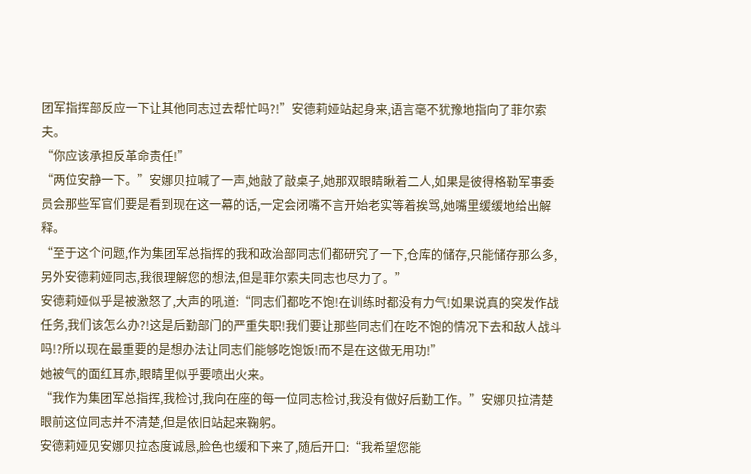团军指挥部反应一下让其他同志过去帮忙吗?!”安德莉娅站起身来,语言毫不犹豫地指向了菲尔索夫。
“你应该承担反革命责任!”
“两位安静一下。”安娜贝拉喊了一声,她敲了敲桌子,她那双眼睛瞅着二人,如果是彼得格勒军事委员会那些军官们要是看到现在这一幕的话,一定会闭嘴不言开始老实等着挨骂,她嘴里缓缓地给出解释。
“至于这个问题,作为集团军总指挥的我和政治部同志们都研究了一下,仓库的储存,只能储存那么多,另外安德莉娅同志,我很理解您的想法,但是菲尔索夫同志也尽力了。”
安德莉娅似乎是被激怒了,大声的吼道:“同志们都吃不饱!在训练时都没有力气!如果说真的突发作战任务,我们该怎么办?!这是后勤部门的严重失职!我们要让那些同志们在吃不饱的情况下去和敌人战斗吗!?所以现在最重要的是想办法让同志们能够吃饱饭!而不是在这做无用功!”
她被气的面红耳赤,眼睛里似乎要喷出火来。
“我作为集团军总指挥,我检讨,我向在座的每一位同志检讨,我没有做好后勤工作。”安娜贝拉清楚眼前这位同志并不清楚,但是依旧站起来鞠躬。
安德莉娅见安娜贝拉态度诚恳,脸色也缓和下来了,随后开口:“我希望您能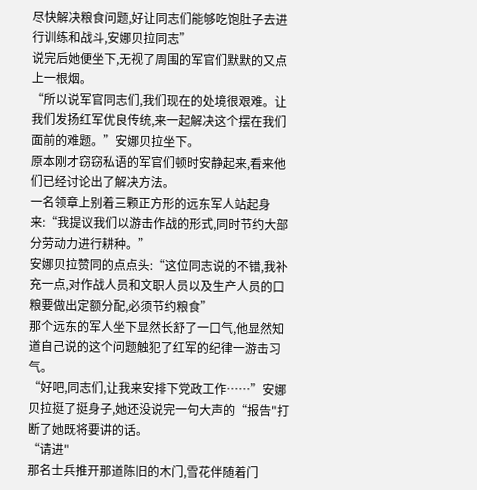尽快解决粮食问题,好让同志们能够吃饱肚子去进行训练和战斗,安娜贝拉同志”
说完后她便坐下,无视了周围的军官们默默的又点上一根烟。
“所以说军官同志们,我们现在的处境很艰难。让我们发扬红军优良传统,来一起解决这个摆在我们面前的难题。”安娜贝拉坐下。
原本刚才窃窃私语的军官们顿时安静起来,看来他们已经讨论出了解决方法。
一名领章上别着三颗正方形的远东军人站起身来:“我提议我们以游击作战的形式,同时节约大部分劳动力进行耕种。”
安娜贝拉赞同的点点头:“这位同志说的不错,我补充一点,对作战人员和文职人员以及生产人员的口粮要做出定额分配,必须节约粮食”
那个远东的军人坐下显然长舒了一口气,他显然知道自己说的这个问题触犯了红军的纪律一游击习气。
“好吧,同志们,让我来安排下党政工作……”安娜贝拉挺了挺身子,她还没说完一句大声的“报告"打断了她既将要讲的话。
“请进"
那名士兵推开那道陈旧的木门,雪花伴随着门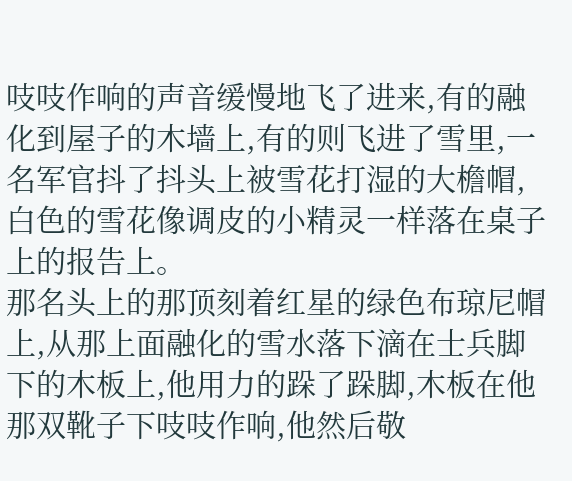吱吱作响的声音缓慢地飞了进来,有的融化到屋子的木墙上,有的则飞进了雪里,一名军官抖了抖头上被雪花打湿的大檐帽,白色的雪花像调皮的小精灵一样落在桌子上的报告上。
那名头上的那顶刻着红星的绿色布琼尼帽上,从那上面融化的雪水落下滴在士兵脚下的木板上,他用力的跺了跺脚,木板在他那双靴子下吱吱作响,他然后敬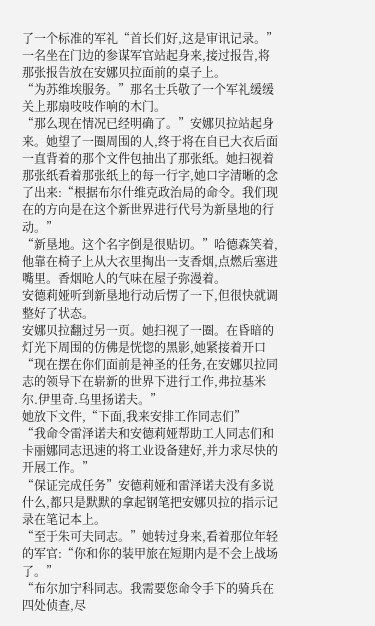了一个标准的军礼“首长们好,这是审讯记录。”
一名坐在门边的参谋军官站起身来,接过报告,将那张报告放在安娜贝拉面前的桌子上。
“为苏维埃服务。”那名士兵敬了一个军礼缓缓关上那扇吱吱作响的木门。
“那么现在情况已经明确了。”安娜贝拉站起身来。她望了一圈周围的人,终于将在自已大衣后面一直背着的那个文件包抽出了那张纸。她扫视着那张纸看着那张纸上的每一行字,她口字清晰的念了出来:“根据布尔什维克政治局的命令。我们现在的方向是在这个新世界进行代号为新垦地的行动。”
“新垦地。这个名字倒是很贴切。”哈德森笑着,他靠在椅子上从大衣里掏出一支香烟,点燃后塞进嘴里。香烟呛人的气味在屋子弥漫着。
安德莉娅听到新垦地行动后愣了一下,但很快就调整好了状态。
安娜贝拉翻过另一页。她扫视了一圈。在昏暗的灯光下周围的仿佛是恍惚的黑影,她紧接着开口“现在摆在你们面前是神圣的任务,在安娜贝拉同志的领导下在崭新的世界下进行工作,弗拉基米尔.伊里奇.乌里扬诺夫。”
她放下文件,“下面,我来安排工作同志们”
“我命令雷泽诺夫和安德莉娅帮助工人同志们和卡丽娜同志迅速的将工业设备建好,并力求尽快的开展工作。”
“保证完成任务”安德莉娅和雷泽诺夫没有多说什么,都只是默默的拿起钢笔把安娜贝拉的指示记录在笔记本上。
“至于朱可夫同志。”她转过身来,看着那位年轻的军官:“你和你的装甲旅在短期内是不会上战场了。”
“布尔加宁科同志。我需要您命令手下的骑兵在四处侦查,尽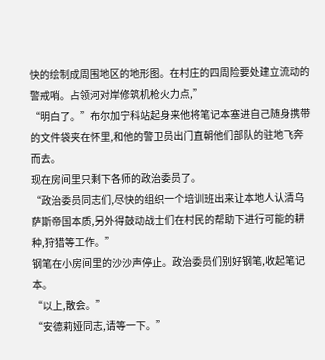快的绘制成周围地区的地形图。在村庄的四周险要处建立流动的警戒哨。占领河对岸修筑机枪火力点,”
“明白了。”布尔加宁科站起身来他将笔记本塞进自己随身携带的文件袋夹在怀里,和他的警卫员出门直朝他们部队的驻地飞奔而去。
现在房间里只剩下各师的政治委员了。
“政治委员同志们,尽快的组织一个培训班出来让本地人认清乌萨斯帝国本质,另外得鼓动战士们在村民的帮助下进行可能的耕种,狩猎等工作。”
钢笔在小房间里的沙沙声停止。政治委员们别好钢笔,收起笔记本。
“以上,散会。”
“安德莉娅同志,请等一下。”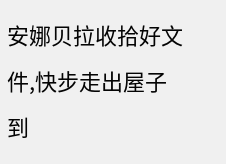安娜贝拉收拾好文件,快步走出屋子到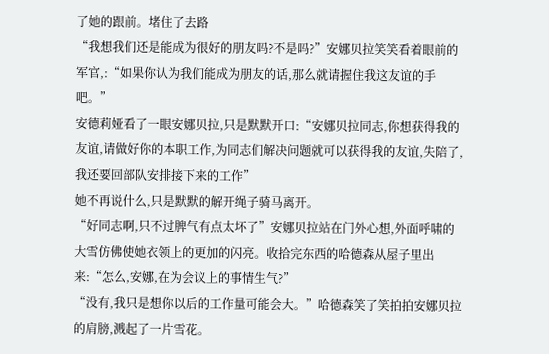了她的跟前。堵住了去路
“我想我们还是能成为很好的朋友吗?不是吗?”安娜贝拉笑笑看着眼前的军官,:“如果你认为我们能成为朋友的话,那么就请握住我这友谊的手吧。”
安德莉娅看了一眼安娜贝拉,只是默默开口:“安娜贝拉同志,你想获得我的友谊,请做好你的本职工作,为同志们解决问题就可以获得我的友谊,失陪了,我还要回部队安排接下来的工作”
她不再说什么,只是默默的解开绳子骑马离开。
“好同志啊,只不过脾气有点太坏了”安娜贝拉站在门外心想,外面呼啸的大雪仿佛使她衣领上的更加的闪亮。收拾完东西的哈德森从屋子里出来:“怎么,安娜,在为会议上的事情生气?”
“没有,我只是想你以后的工作量可能会大。”哈德森笑了笑拍拍安娜贝拉的肩膀,溅起了一片雪花。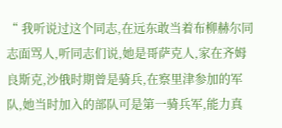“ 我听说过这个同志,在远东敢当着布柳赫尔同志面骂人,听同志们说,她是哥萨克人,家在齐姆良斯克,沙俄时期曾是骑兵,在察里津参加的军队,她当时加入的部队可是第一骑兵军,能力真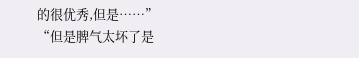的很优秀,但是……”
“但是脾气太坏了是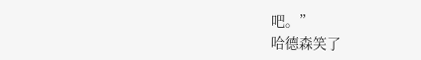吧。”
哈德森笑了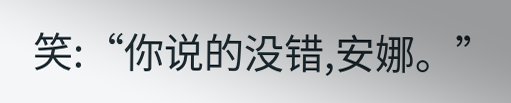笑:“你说的没错,安娜。”